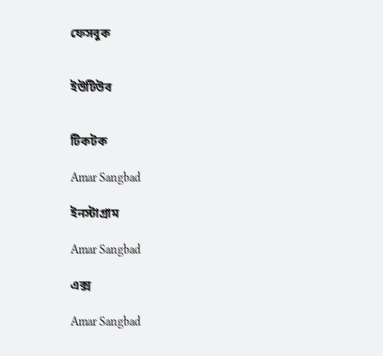ফেসবুক


ইউটিউব


টিকটক

Amar Sangbad

ইনস্টাগ্রাম

Amar Sangbad

এক্স

Amar Sangbad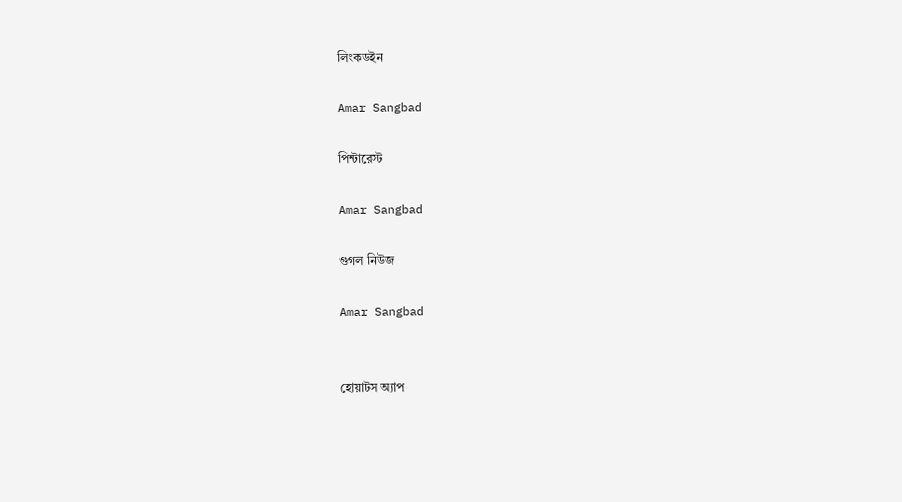লিংকডইন

Amar Sangbad

পিন্টারেস্ট

Amar Sangbad

গুগল নিউজ

Amar Sangbad


হোয়াটস অ্যাপ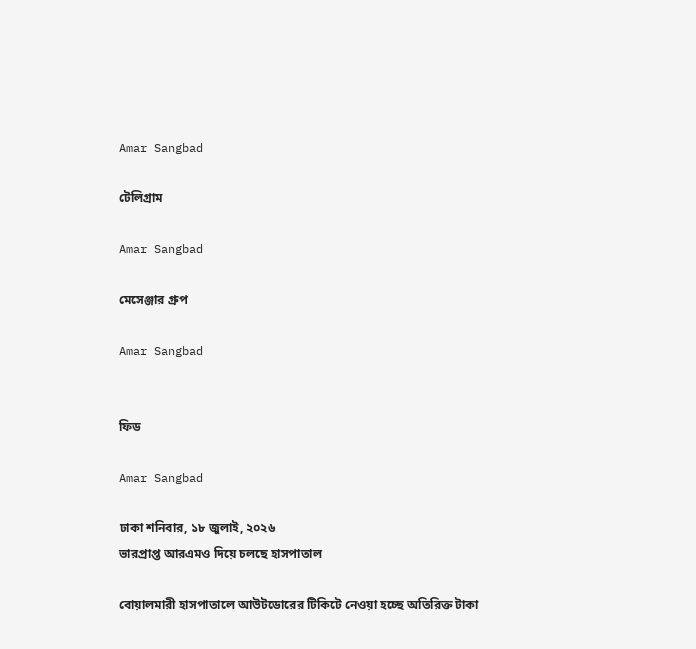Amar Sangbad

টেলিগ্রাম

Amar Sangbad

মেসেঞ্জার গ্রুপ

Amar Sangbad


ফিড

Amar Sangbad

ঢাকা শনিবার, ১৮ জুলাই, ২০২৬
ভারপ্রাপ্ত আরএমও দিয়ে চলছে হাসপাতাল

বোয়ালমারী হাসপাতালে আউটডোরের টিকিটে নেওয়া হচ্ছে অতিরিক্ত টাকা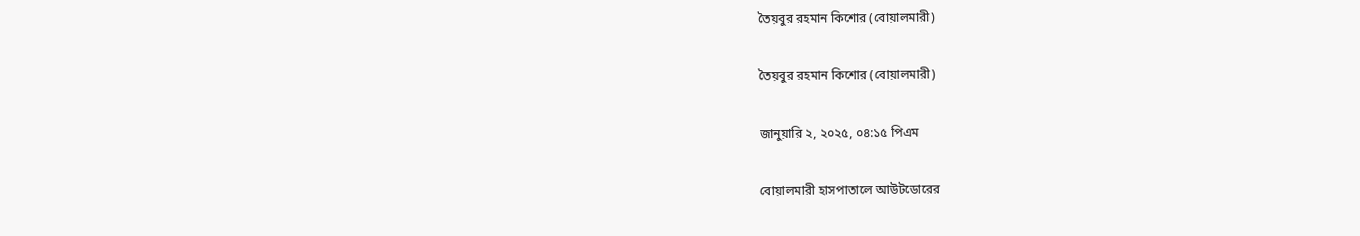তৈয়বুর রহমান কিশোর (বোয়ালমারী)

তৈয়বুর রহমান কিশোর (বোয়ালমারী)

জানুয়ারি ২, ২০২৫, ০৪:১৫ পিএম

বোয়ালমারী হাসপাতালে আউটডোরের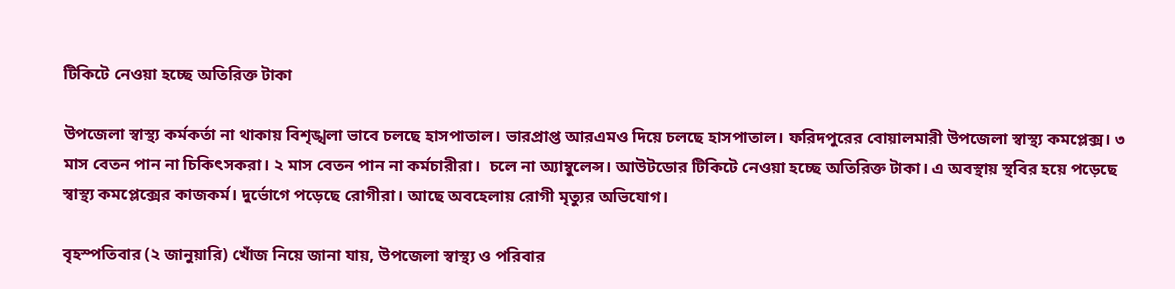টিকিটে নেওয়া হচ্ছে অতিরিক্ত টাকা

উপজেলা স্বাস্থ্য কর্মকর্তা না থাকায় বিশৃঙ্খলা ভাবে চলছে হাসপাতাল। ভারপ্রাপ্ত আরএমও দিয়ে চলছে হাসপাতাল। ফরিদপুরের বোয়ালমারী উপজেলা স্বাস্থ্য কমপ্লেক্স। ৩ মাস বেতন পান না চিকিৎসকরা। ২ মাস বেতন পান না কর্মচারীরা।  চলে না অ্যাম্বুলেন্স। আউটডোর টিকিটে নেওয়া হচ্ছে অতিরিক্ত টাকা। এ অবস্থায় স্থবির হয়ে পড়েছে স্বাস্থ্য কমপ্লেক্সের কাজকর্ম। দুর্ভোগে পড়েছে রোগীরা। আছে অবহেলায় রোগী মৃত্যুর অভিযোগ।

বৃহস্পতিবার (২ জানুয়ারি) খোঁজ নিয়ে জানা যায়, উপজেলা স্বাস্থ্য ও পরিবার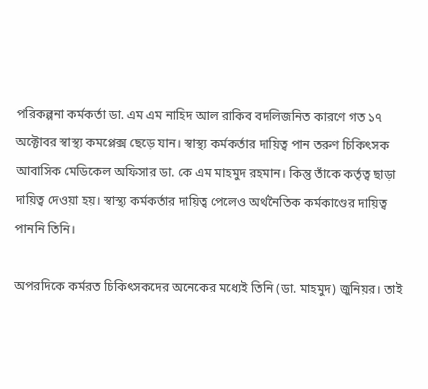পরিকল্পনা কর্মকর্তা ডা. এম এম নাহিদ আল রাকিব বদলিজনিত কারণে গত ১৭ অক্টোবর স্বাস্থ্য কমপ্লেক্স ছেড়ে যান। স্বাস্থ্য কর্মকর্তার দায়িত্ব পান তরুণ চিকিৎসক আবাসিক মেডিকেল অফিসার ডা. কে এম মাহমুদ রহমান। কিন্তু তাঁকে কর্তৃত্ব ছাড়া দায়িত্ব দেওয়া হয়। স্বাস্থ্য কর্মকর্তার দায়িত্ব পেলেও অর্থনৈতিক কর্মকাণ্ডের দায়িত্ব পাননি তিনি।

অপরদিকে কর্মরত চিকিৎসকদের অনেকের মধ্যেই তিনি (ডা. মাহমুদ) জুনিয়র। তাই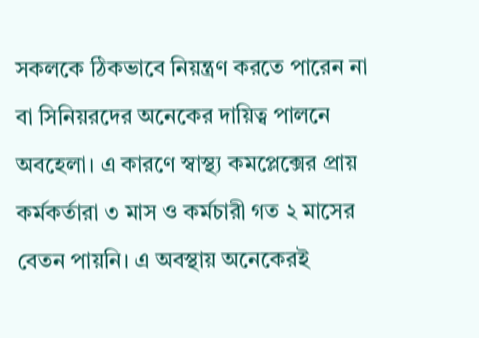সকলকে ঠিকভাবে নিয়ন্ত্রণ করতে পারেন না বা সিনিয়রদের অনেকের দায়িত্ব পালনে অবহেলা। এ কারণে স্বাস্থ্য কমপ্লেক্সের প্রায় কর্মকর্তারা ৩ মাস ও কর্মচারী গত ২ মাসের বেতন পায়নি। এ অবস্থায় অনেকেরই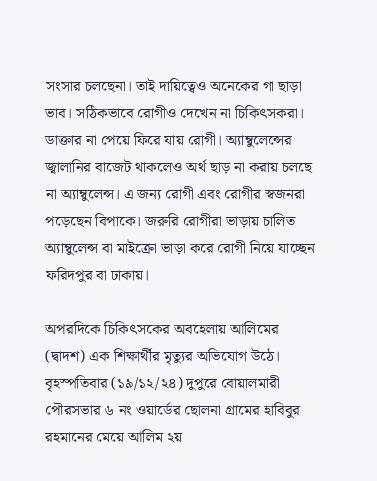সংসার চলছেনা। তাই দায়িত্বেও অনেকের গা ছাড়া ভাব। সঠিকভাবে রোগীও দেখেন না চিকিৎসকরা। ডাক্তার না পেয়ে ফিরে যায় রোগী। অ্যাম্বুলেন্সের জ্বালানির বাজেট থাকলেও অর্থ ছাড় না করায় চলছে না অ্যাম্বুলেন্স। এ জন্য রোগী এবং রোগীর স্বজনরা পড়েছেন বিপাকে। জরুরি রোগীরা ভাড়ায় চালিত অ্যাম্বুলেন্স বা মাইক্রো ভাড়া করে রোগী নিয়ে যাচ্ছেন ফরিদপুর বা ঢাকায়।

অপরদিকে চিকিৎসকের অবহেলায় আলিমের (দ্বাদশ) এক শিক্ষার্থীর মৃত্যুর অভিযোগ উঠে। বৃহস্পতিবার (১৯/১২/২৪) দুপুরে বোয়ালমারী পৌরসভার ৬ নং ওয়ার্ডের ছোলনা গ্রামের হাবিবুর রহমানের মেয়ে আলিম ২য়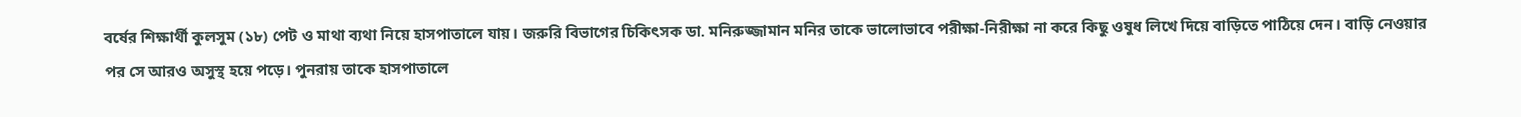বর্ষের শিক্ষার্থী কুলসুম (১৮) পেট ও মাথা ব্যথা নিয়ে হাসপাতালে যায়। জরুরি বিভাগের চিকিৎসক ডা. মনিরুজ্জামান মনির তাকে ভালোভাবে পরীক্ষা-নিরীক্ষা না করে কিছু ওষুধ লিখে দিয়ে বাড়িতে পাঠিয়ে দেন। বাড়ি নেওয়ার পর সে আরও অসুস্থ হয়ে পড়ে। পুনরায় তাকে হাসপাতালে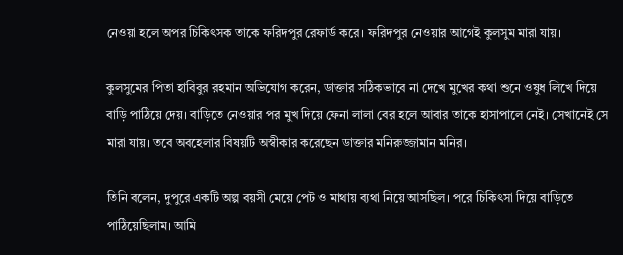নেওয়া হলে অপর চিকিৎসক তাকে ফরিদপুর রেফার্ড করে। ফরিদপুর নেওয়ার আগেই কুলসুম মারা যায়।

কুলসুমের পিতা হাবিবুর রহমান অভিযোগ করেন, ডাক্তার সঠিকভাবে না দেখে মুখের কথা শুনে ওষুধ লিখে দিয়ে বাড়ি পাঠিয়ে দেয়। বাড়িতে নেওয়ার পর মুখ দিয়ে ফেনা লালা বের হলে আবার তাকে হাসাপালে নেই। সেখানেই সে মারা যায়। তবে অবহেলার বিষয়টি অস্বীকার করেছেন ডাক্তার মনিরুজ্জামান মনির।

তিনি বলেন, দুপুরে একটি অল্প বয়সী মেয়ে পেট ও মাথায় ব্যথা নিয়ে আসছিল। পরে চিকিৎসা দিয়ে বাড়িতে পাঠিয়েছিলাম। আমি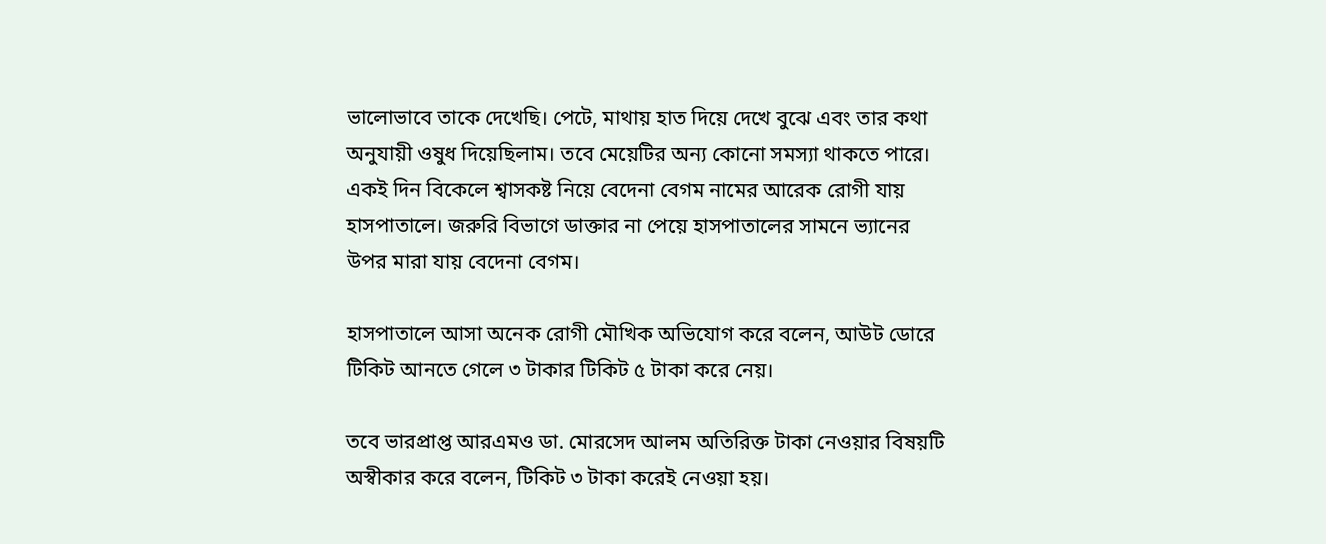ভালোভাবে তাকে দেখেছি। পেটে, মাথায় হাত দিয়ে দেখে বুঝে এবং তার কথা অনুযায়ী ওষুধ দিয়েছিলাম। তবে মেয়েটির অন্য কোনো সমস্যা থাকতে পারে। একই দিন বিকেলে শ্বাসকষ্ট নিয়ে বেদেনা বেগম নামের আরেক রোগী যায় হাসপাতালে। জরুরি বিভাগে ডাক্তার না পেয়ে হাসপাতালের সামনে ভ্যানের উপর মারা যায় বেদেনা বেগম।

হাসপাতালে আসা অনেক রোগী মৌখিক অভিযোগ করে বলেন, আউট ডোরে টিকিট আনতে গেলে ৩ টাকার টিকিট ৫ টাকা করে নেয়।

তবে ভারপ্রাপ্ত আরএমও ডা. মোরসেদ আলম অতিরিক্ত টাকা নেওয়ার বিষয়টি অস্বীকার করে বলেন, টিকিট ৩ টাকা করেই নেওয়া হয়।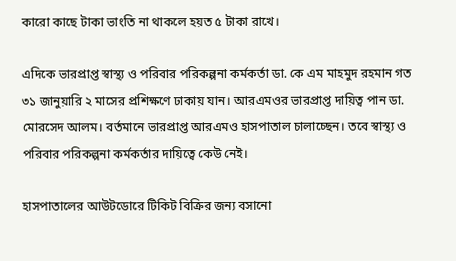কারো কাছে টাকা ভাংতি না থাকলে হয়ত ৫ টাকা রাখে।

এদিকে ভারপ্রাপ্ত স্বাস্থ্য ও পরিবার পরিকল্পনা কর্মকর্তা ডা. কে এম মাহমুদ রহমান গত ৩১ জানুয়ারি ২ মাসের প্রশিক্ষণে ঢাকায় যান। আরএমওর ভারপ্রাপ্ত দায়িত্ব পান ডা. মোরসেদ আলম। বর্তমানে ভারপ্রাপ্ত আরএমও হাসপাতাল চালাচ্ছেন। তবে স্বাস্থ্য ও পরিবার পরিকল্পনা কর্মকর্তার দায়িত্বে কেউ নেই।

হাসপাতালের আউটডোরে টিকিট বিক্রির জন্য বসানো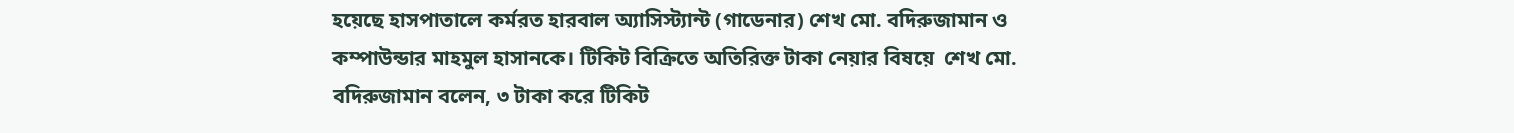হয়েছে হাসপাতালে কর্মরত হারবাল অ্যাসিস্ট্যান্ট (গাডেনার) শেখ মো. বদিরুজামান ও কম্পাউন্ডার মাহমুল হাসানকে। টিকিট বিক্রিতে অতিরিক্ত টাকা নেয়ার বিষয়ে  শেখ মো. বদিরুজামান বলেন, ৩ টাকা করে টিকিট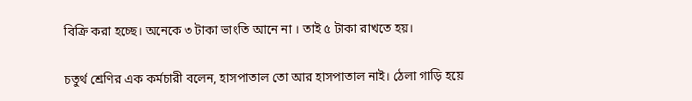বিক্রি করা হচ্ছে। অনেকে ৩ টাকা ভাংতি আনে না । তাই ৫ টাকা রাখতে হয়।

চতুর্থ শ্রেণির এক কর্মচারী বলেন, হাসপাতাল তো আর হাসপাতাল নাই। ঠেলা গাড়ি হয়ে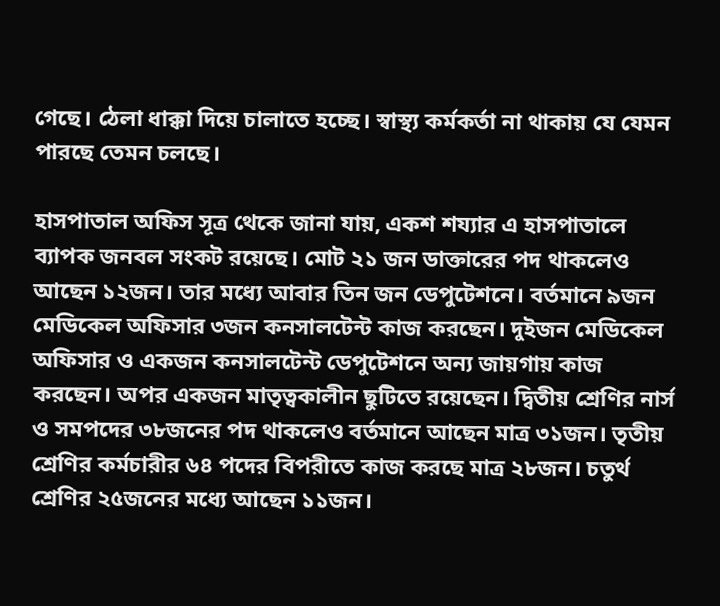গেছে। ঠেলা ধাক্কা দিয়ে চালাতে হচ্ছে। স্বাস্থ্য কর্মকর্তা না থাকায় যে যেমন পারছে তেমন চলছে।

হাসপাতাল অফিস সূত্র থেকে জানা যায়, একশ শয্যার এ হাসপাতালে ব্যাপক জনবল সংকট রয়েছে। মোট ২১ জন ডাক্তারের পদ থাকলেও আছেন ১২জন। তার মধ্যে আবার তিন জন ডেপুটেশনে। বর্তমানে ৯জন মেডিকেল অফিসার ৩জন কনসালটেন্ট কাজ করছেন। দুইজন মেডিকেল অফিসার ও একজন কনসালটেন্ট ডেপুটেশনে অন্য জায়গায় কাজ করছেন। অপর একজন মাতৃত্বকালীন ছুটিতে রয়েছেন। দ্বিতীয় শ্রেণির নার্স ও সমপদের ৩৮জনের পদ থাকলেও বর্তমানে আছেন মাত্র ৩১জন। তৃতীয় শ্রেণির কর্মচারীর ৬৪ পদের বিপরীতে কাজ করছে মাত্র ২৮জন। চতুর্থ শ্রেণির ২৫জনের মধ্যে আছেন ১১জন।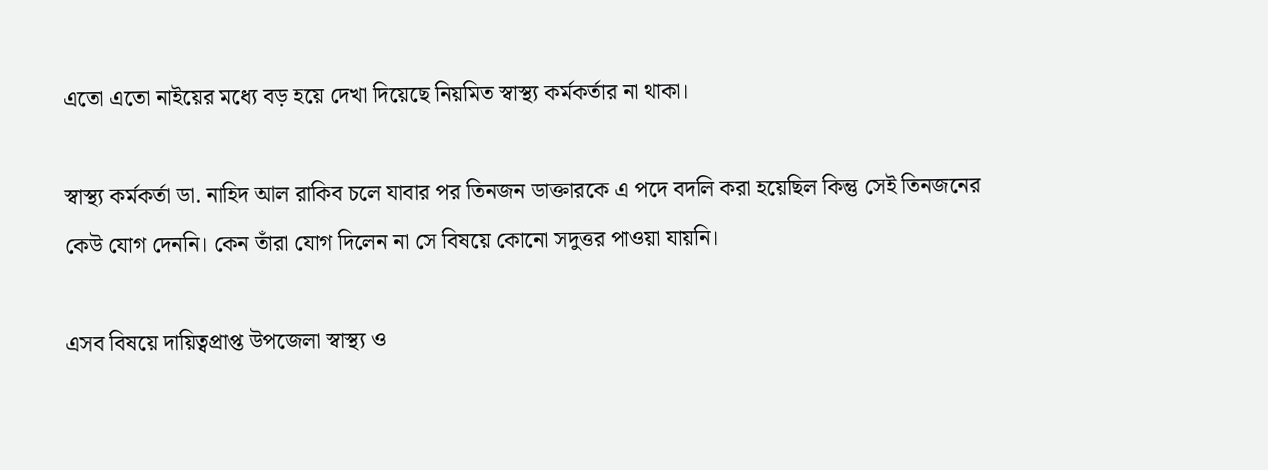এতো এতো নাইয়ের মধ্যে বড় হয়ে দেখা দিয়েছে নিয়মিত স্বাস্থ্য কর্মকর্তার না থাকা।

স্বাস্থ্য কর্মকর্তা ডা. নাহিদ আল রাকিব চলে যাবার পর তিনজন ডাক্তারকে এ পদে বদলি করা হয়েছিল কিন্তু সেই তিনজনের কেউ যোগ দেননি। কেন তাঁরা যোগ দিলেন না সে বিষয়ে কোনো সদুত্তর পাওয়া যায়নি।

এসব বিষয়ে দায়িত্বপ্রাপ্ত উপজেলা স্বাস্থ্য ও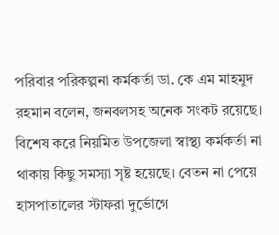পরিবার পরিকল্পনা কর্মকর্তা ডা. কে এম মাহমুদ রহমান বলেন, জনবলসহ অনেক সংকট রয়েছে। বিশেষ করে নিয়মিত উপজেলা স্বাস্থ্য কর্মকর্তা না থাকায় কিছু সমস্যা সৃষ্ট হয়েছে। বেতন না পেয়ে হাসপাতালের স্টাফরা দুর্ভোগে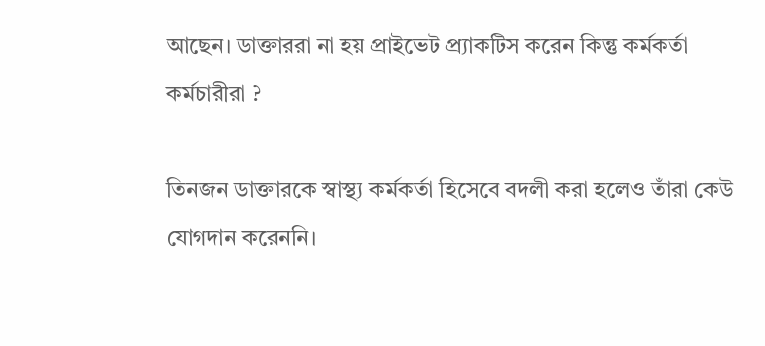আছেন। ডাক্তাররা না হয় প্রাইভেট প্র্যাকটিস করেন কিন্তু কর্মকর্তা কর্মচারীরা ?

তিনজন ডাক্তারকে স্বাস্থ্য কর্মকর্তা হিসেবে বদলী করা হলেও তাঁরা কেউ যোগদান করেননি।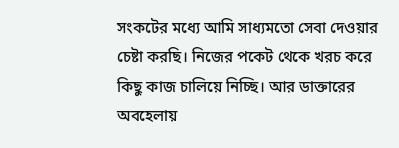সংকটের মধ্যে আমি সাধ্যমতো সেবা দেওয়ার চেষ্টা করছি। নিজের পকেট থেকে খরচ করে কিছু কাজ চালিয়ে নিচ্ছি। আর ডাক্তারের অবহেলায়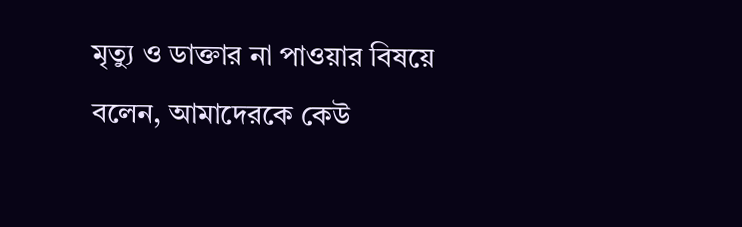মৃত্যু ও ডাক্তার না পাওয়ার বিষয়ে বলেন, আমাদেরকে কেউ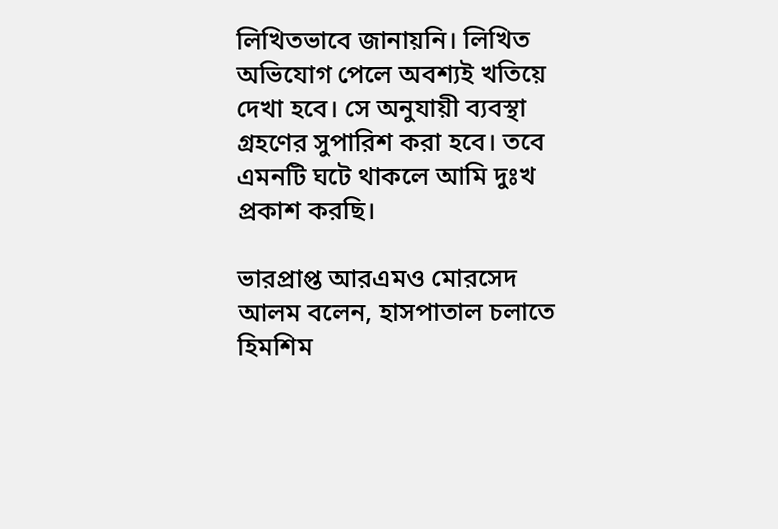লিখিতভাবে জানায়নি। লিখিত অভিযোগ পেলে অবশ্যই খতিয়ে দেখা হবে। সে অনুযায়ী ব্যবস্থা গ্রহণের সুপারিশ করা হবে। তবে এমনটি ঘটে থাকলে আমি দুঃখ প্রকাশ করছি।

ভারপ্রাপ্ত আরএমও মোরসেদ আলম বলেন, হাসপাতাল চলাতে হিমশিম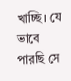খাচ্ছি। যে ভাবে পারছি সে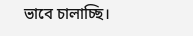ভাবে চালাচ্ছি।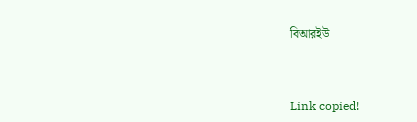বিআরইউ



Link copied!